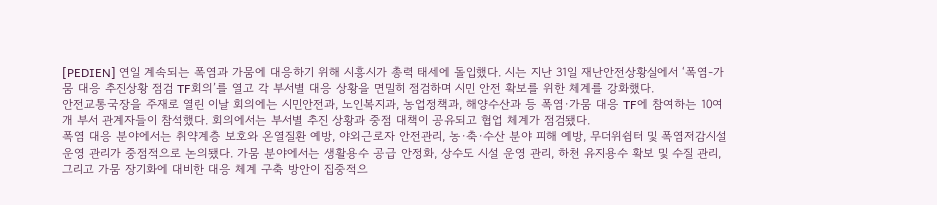[PEDIEN] 연일 계속되는 폭염과 가뭄에 대응하기 위해 시흥시가 총력 태세에 돌입했다. 시는 지난 31일 재난안전상황실에서 ‘폭염-가뭄 대응 추진상황 점검 TF회의’를 열고 각 부서별 대응 상황을 면밀히 점검하며 시민 안전 확보를 위한 체계를 강화했다.
안전교통국장을 주재로 열린 이날 회의에는 시민안전과, 노인복지과, 농업정책과, 해양수산과 등 폭염·가뭄 대응 TF에 참여하는 10여 개 부서 관계자들이 참석했다. 회의에서는 부서별 추진 상황과 중점 대책이 공유되고 협업 체계가 점검됐다.
폭염 대응 분야에서는 취약계층 보호와 온열질환 예방, 야외근로자 안전관리, 농·축·수산 분야 피해 예방, 무더위쉼터 및 폭염저감시설 운영 관리가 중점적으로 논의됐다. 가뭄 분야에서는 생활용수 공급 안정화, 상수도 시설 운영 관리, 하천 유지용수 확보 및 수질 관리, 그리고 가뭄 장기화에 대비한 대응 체계 구축 방안이 집중적으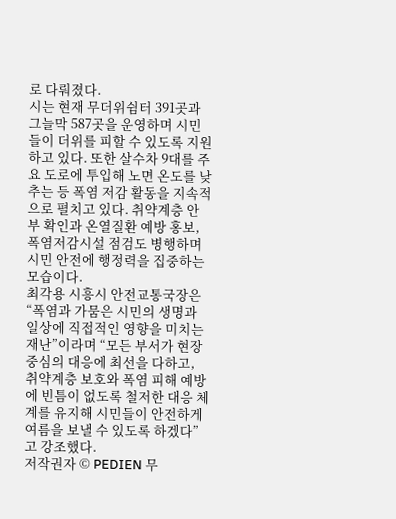로 다뤄졌다.
시는 현재 무더위쉼터 391곳과 그늘막 587곳을 운영하며 시민들이 더위를 피할 수 있도록 지원하고 있다. 또한 살수차 9대를 주요 도로에 투입해 노면 온도를 낮추는 등 폭염 저감 활동을 지속적으로 펼치고 있다. 취약계층 안부 확인과 온열질환 예방 홍보, 폭염저감시설 점검도 병행하며 시민 안전에 행정력을 집중하는 모습이다.
최각용 시흥시 안전교통국장은 “폭염과 가뭄은 시민의 생명과 일상에 직접적인 영향을 미치는 재난”이라며 “모든 부서가 현장 중심의 대응에 최선을 다하고, 취약계층 보호와 폭염 피해 예방에 빈틈이 없도록 철저한 대응 체계를 유지해 시민들이 안전하게 여름을 보낼 수 있도록 하겠다”고 강조했다.
저작권자 © PEDIEN 무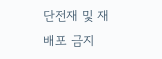단전재 및 재배포 금지